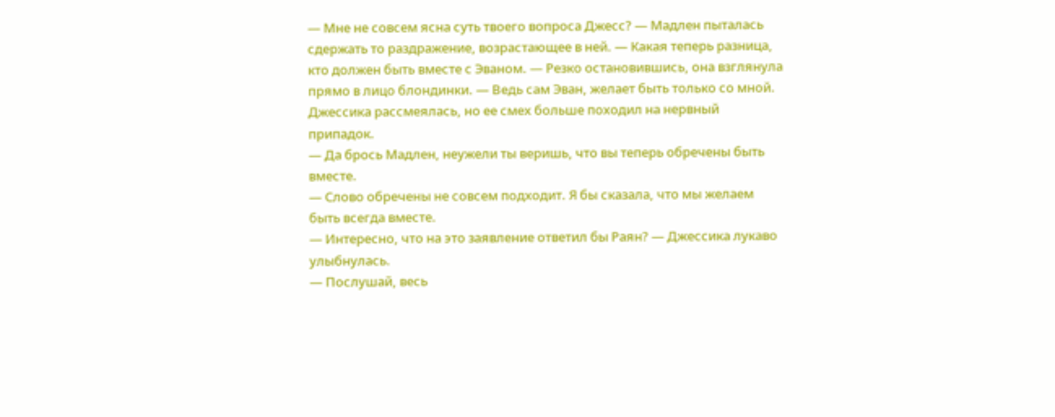— Мне не совсем ясна суть твоего вопроса Джесс? — Мадлен пыталась сдержать то раздражение, возрастающее в ней. — Какая теперь разница, кто должен быть вместе с Эваном. — Резко остановившись, она взглянула прямо в лицо блондинки. — Ведь сам Эван, желает быть только со мной.
Джессика рассмеялась, но ее смех больше походил на нервный припадок.
— Да брось Мадлен, неужели ты веришь, что вы теперь обречены быть вместе.
— Слово обречены не совсем подходит. Я бы сказала, что мы желаем быть всегда вместе.
— Интересно, что на это заявление ответил бы Раян? — Джессика лукаво улыбнулась.
— Послушай, весь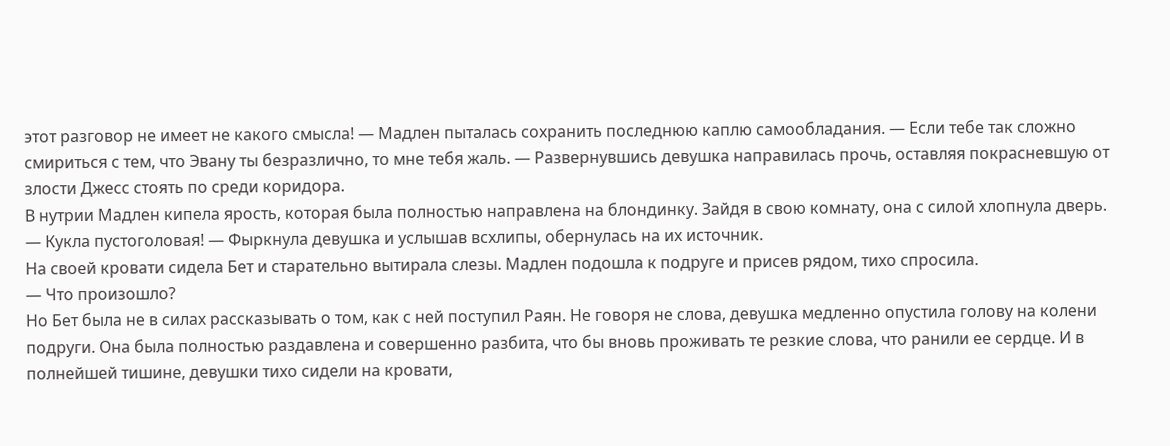этот разговор не имеет не какого смысла! — Мадлен пыталась сохранить последнюю каплю самообладания. — Если тебе так сложно смириться с тем, что Эвану ты безразлично, то мне тебя жаль. — Развернувшись девушка направилась прочь, оставляя покрасневшую от злости Джесс стоять по среди коридора.
В нутрии Мадлен кипела ярость, которая была полностью направлена на блондинку. Зайдя в свою комнату, она с силой хлопнула дверь.
— Кукла пустоголовая! — Фыркнула девушка и услышав всхлипы, обернулась на их источник.
На своей кровати сидела Бет и старательно вытирала слезы. Мадлен подошла к подруге и присев рядом, тихо спросила.
— Что произошло?
Но Бет была не в силах рассказывать о том, как с ней поступил Раян. Не говоря не слова, девушка медленно опустила голову на колени подруги. Она была полностью раздавлена и совершенно разбита, что бы вновь проживать те резкие слова, что ранили ее сердце. И в полнейшей тишине, девушки тихо сидели на кровати,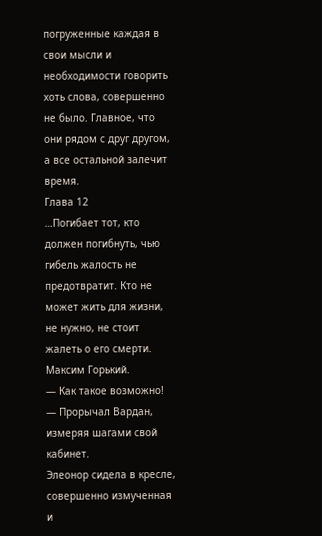погруженные каждая в свои мысли и необходимости говорить хоть слова, совершенно не было. Главное, что они рядом с друг другом, а все остальной залечит время.
Глава 12
…Погибает тот, кто должен погибнуть, чью гибель жалость не предотвратит. Кто не может жить для жизни, не нужно, не стоит жалеть о его смерти.
Максим Горький.
— Как такое возможно! — Прорычал Вардан, измеряя шагами свой кабинет.
Элеонор сидела в кресле, совершенно измученная и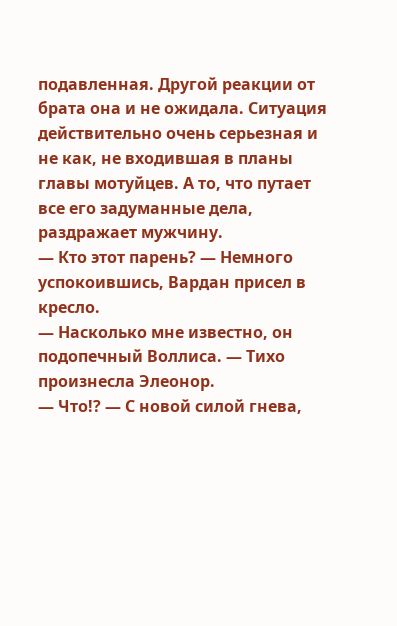подавленная. Другой реакции от брата она и не ожидала. Ситуация действительно очень серьезная и не как, не входившая в планы главы мотуйцев. А то, что путает все его задуманные дела, раздражает мужчину.
— Кто этот парень? — Немного успокоившись, Вардан присел в кресло.
— Насколько мне известно, он подопечный Воллиса. — Тихо произнесла Элеонор.
— Что!? — С новой силой гнева,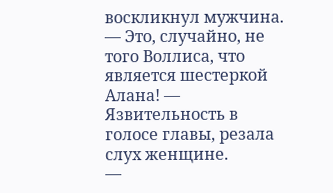воскликнул мужчина. — Это, случайно, не того Воллиса, что является шестеркой Алана! — Язвительность в голосе главы, резала слух женщине.
—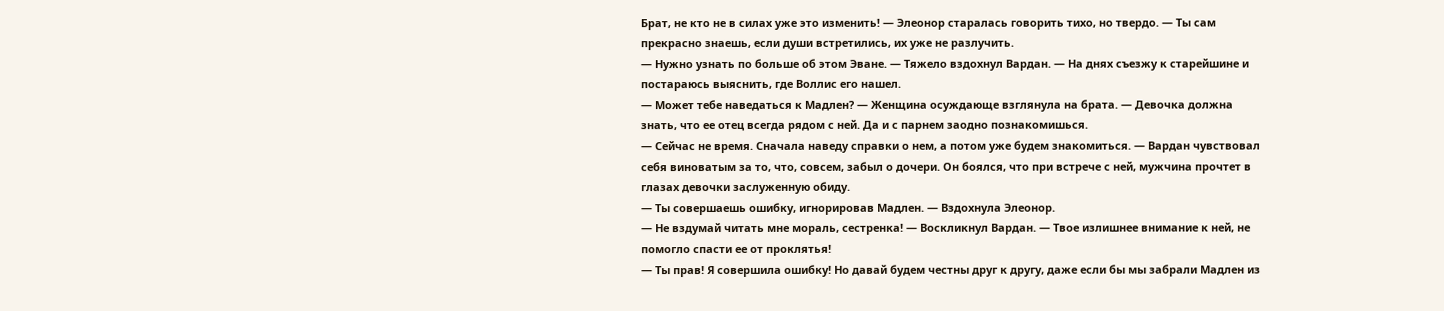Брат, не кто не в силах уже это изменить! — Элеонор старалась говорить тихо, но твердо. — Ты сам прекрасно знаешь, если души встретились, их уже не разлучить.
— Нужно узнать по больше об этом Эване. — Тяжело вздохнул Вардан. — На днях съезжу к старейшине и постараюсь выяснить, где Воллис его нашел.
— Может тебе наведаться к Мадлен? — Женщина осуждающе взглянула на брата. — Девочка должна знать, что ее отец всегда рядом с ней. Да и с парнем заодно познакомишься.
— Сейчас не время. Сначала наведу справки о нем, а потом уже будем знакомиться. — Вардан чувствовал себя виноватым за то, что, совсем, забыл о дочери. Он боялся, что при встрече с ней, мужчина прочтет в глазах девочки заслуженную обиду.
— Ты совершаешь ошибку, игнорировав Мадлен. — Вздохнула Элеонор.
— Не вздумай читать мне мораль, сестренка! — Воскликнул Вардан. — Твое излишнее внимание к ней, не помогло спасти ее от проклятья!
— Ты прав! Я совершила ошибку! Но давай будем честны друг к другу, даже если бы мы забрали Мадлен из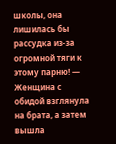школы, она лишилась бы рассудка из-за огромной тяги к этому парню! — Женщина с обидой взглянула на брата, а затем вышла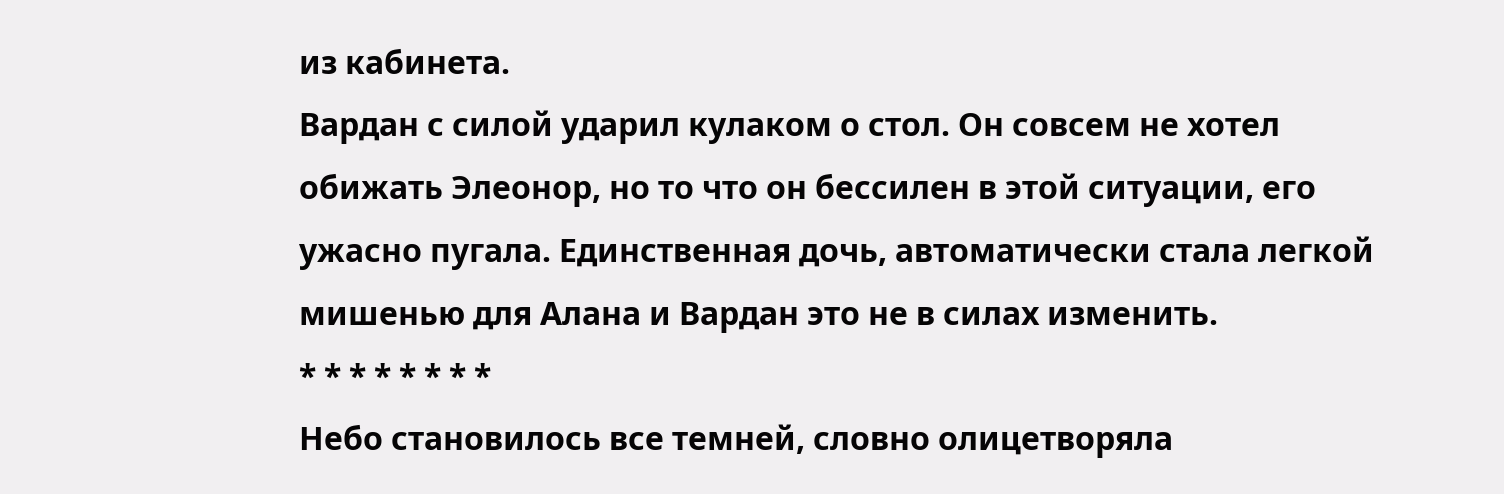из кабинета.
Вардан с силой ударил кулаком о стол. Он совсем не хотел обижать Элеонор, но то что он бессилен в этой ситуации, его ужасно пугала. Единственная дочь, автоматически стала легкой мишенью для Алана и Вардан это не в силах изменить.
* * * * * * * *
Небо становилось все темней, словно олицетворяла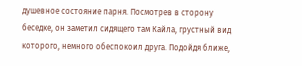душевное состояние парня. Посмотрев в сторону беседке, он заметил сидящего там Кайла, грустный вид которого, немного обеспокоил друга. Подойдя ближе,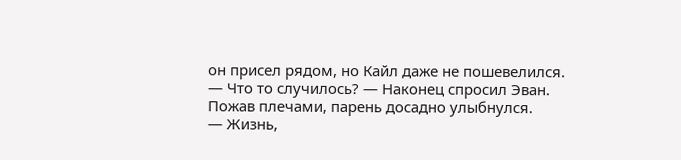он присел рядом, но Кайл даже не пошевелился.
— Что то случилось? — Наконец спросил Эван.
Пожав плечами, парень досадно улыбнулся.
— Жизнь,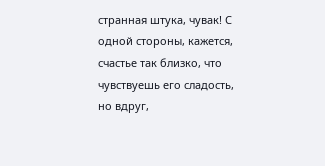странная штука, чувак! С одной стороны, кажется, счастье так близко, что чувствуешь его сладость, но вдруг,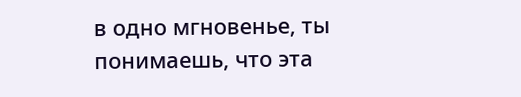в одно мгновенье, ты понимаешь, что эта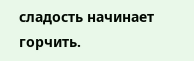сладость начинает горчить.